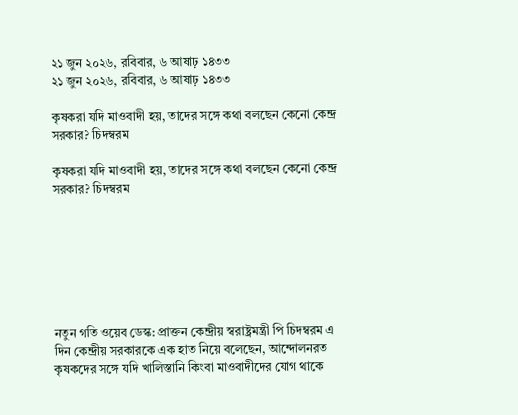২১ জুন ২০২৬, রবিবার, ৬ আষাঢ় ১৪৩৩
২১ জুন ২০২৬, রবিবার, ৬ আষাঢ় ১৪৩৩

কৃষকরা যদি মাওবাদী হয়, তাদের সঙ্গে কথা বলছেন কেনো কেন্দ্র সরকার? চিদম্বরম

কৃষকরা যদি মাওবাদী হয়, তাদের সঙ্গে কথা বলছেন কেনো কেন্দ্র সরকার? চিদম্বরম







নতুন গতি ওয়েব ডেস্ক: প্রাক্তন কেন্দ্রীয় স্বরাষ্ট্রমন্ত্রী পি চিদম্বরম এ দিন কেন্দ্রীয় সরকারকে এক হাত নিয়ে বলেছেন, আন্দোলনরত কৃষকদের সঙ্গে যদি খালিস্তানি কিংবা মাওবাদীদের যোগ থাকে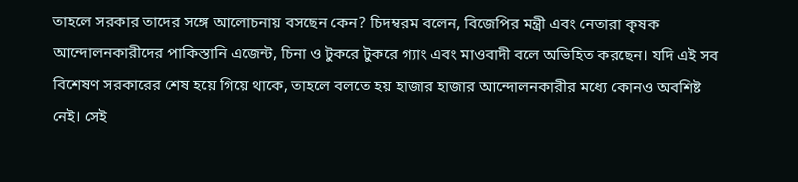তাহলে সরকার তাদের সঙ্গে আলোচনায় বসছেন কেন? চিদম্বরম বলেন, বিজেপির মন্ত্রী এবং নেতারা কৃষক আন্দোলনকারীদের পাকিস্তানি এজেন্ট, চিনা ও টুকরে টুকরে গ্যাং এবং মাওবাদী বলে অভিহিত করছেন। যদি এই সব বিশেষণ সরকারের শেষ হয়ে গিয়ে থাকে, তাহলে বলতে হয় হাজার হাজার আন্দোলনকারীর মধ্যে কোনও অবশিষ্ট নেই। সেই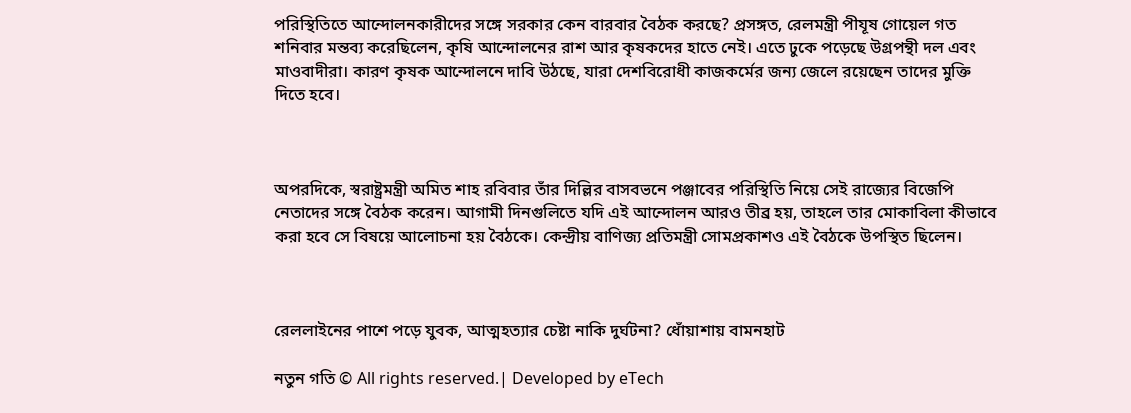পরিস্থিতিতে আন্দোলনকারীদের সঙ্গে সরকার কেন বারবার বৈঠক করছে? প্রসঙ্গত, রেলমন্ত্রী পীযূষ গোয়েল গত শনিবার মন্তব্য করেছিলেন, কৃষি আন্দোলনের রাশ আর কৃষকদের হাতে নেই। এতে ঢুকে পড়েছে উগ্রপন্থী দল এবং মাওবাদীরা। কারণ কৃষক আন্দোলনে দাবি উঠছে, যারা দেশবিরোধী কাজকর্মের জন্য জেলে রয়েছেন তাদের মুক্তি দিতে হবে।



অপরদিকে, স্বরাষ্ট্রমন্ত্রী অমিত শাহ রবিবার তাঁর দিল্লির বাসবভনে পঞ্জাবের পরিস্থিতি নিয়ে সেই রাজ্যের বিজেপি নেতাদের সঙ্গে বৈঠক করেন। আগামী দিনগুলিতে যদি এই আন্দোলন আরও তীব্র হয়, তাহলে তার মোকাবিলা কীভাবে করা হবে সে বিষয়ে আলোচনা হয় বৈঠকে। কেন্দ্রীয় বাণিজ্য প্রতিমন্ত্রী সোমপ্রকাশও এই বৈঠকে উপস্থিত ছিলেন।



রেললাইনের পাশে পড়ে যুবক, আত্মহত্যার চেষ্টা নাকি দুর্ঘটনা? ধোঁয়াশায় বামনহাট

নতুন গতি © All rights reserved.| Developed by eTech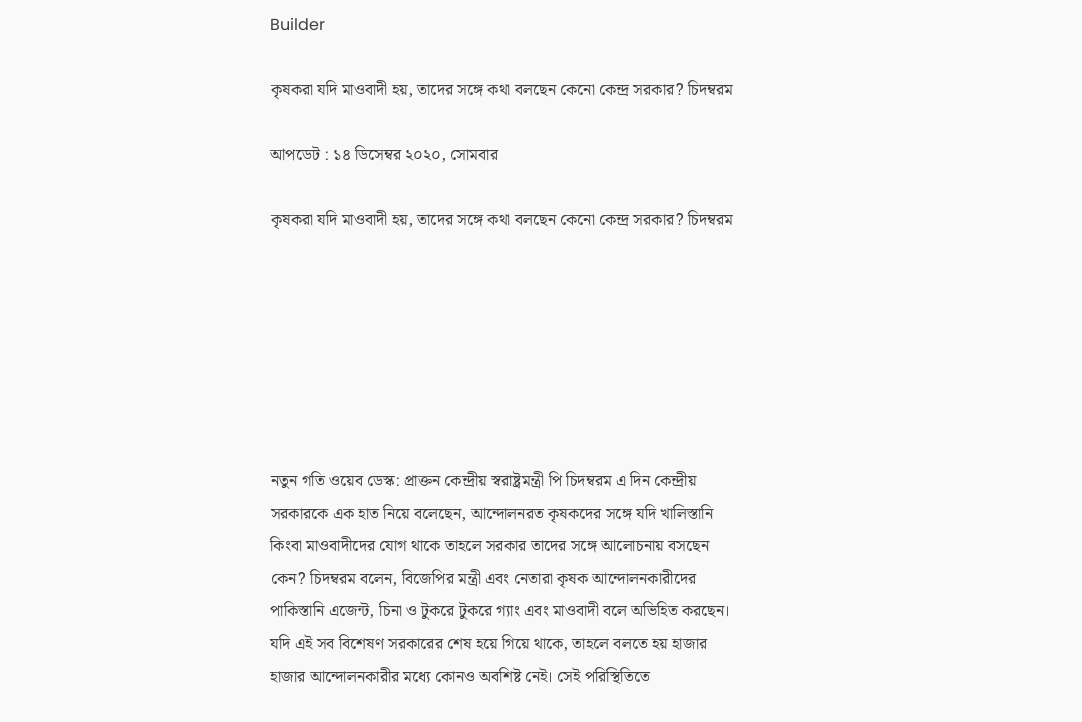Builder

কৃষকরা যদি মাওবাদী হয়, তাদের সঙ্গে কথা বলছেন কেনো কেন্দ্র সরকার? চিদম্বরম

আপডেট : ১৪ ডিসেম্বর ২০২০, সোমবার

কৃষকরা যদি মাওবাদী হয়, তাদের সঙ্গে কথা বলছেন কেনো কেন্দ্র সরকার? চিদম্বরম







নতুন গতি ওয়েব ডেস্ক: প্রাক্তন কেন্দ্রীয় স্বরাষ্ট্রমন্ত্রী পি চিদম্বরম এ দিন কেন্দ্রীয় সরকারকে এক হাত নিয়ে বলেছেন, আন্দোলনরত কৃষকদের সঙ্গে যদি খালিস্তানি কিংবা মাওবাদীদের যোগ থাকে তাহলে সরকার তাদের সঙ্গে আলোচনায় বসছেন কেন? চিদম্বরম বলেন, বিজেপির মন্ত্রী এবং নেতারা কৃষক আন্দোলনকারীদের পাকিস্তানি এজেন্ট, চিনা ও টুকরে টুকরে গ্যাং এবং মাওবাদী বলে অভিহিত করছেন। যদি এই সব বিশেষণ সরকারের শেষ হয়ে গিয়ে থাকে, তাহলে বলতে হয় হাজার হাজার আন্দোলনকারীর মধ্যে কোনও অবশিষ্ট নেই। সেই পরিস্থিতিতে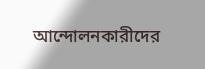আন্দোলনকারীদের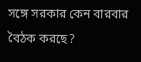সঙ্গে সরকার কেন বারবার বৈঠক করছে?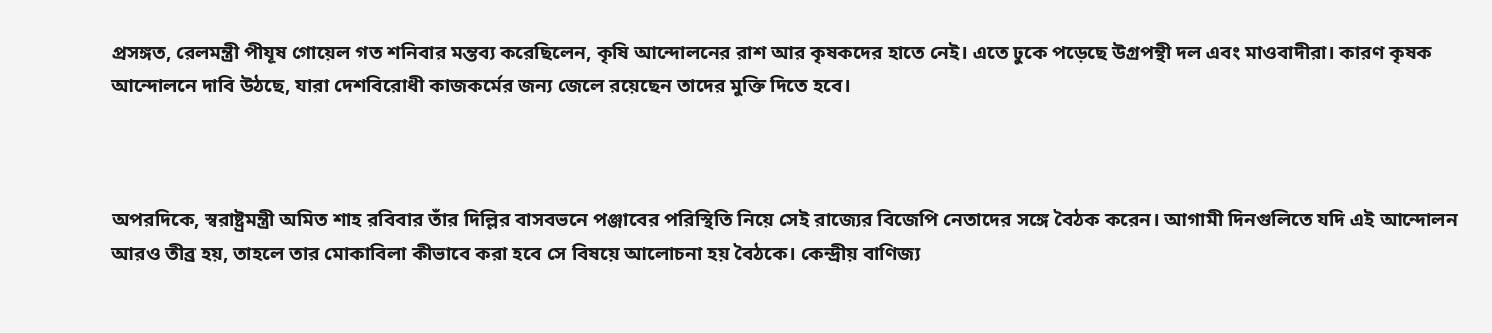প্রসঙ্গত, রেলমন্ত্রী পীযূষ গোয়েল গত শনিবার মন্তব্য করেছিলেন, কৃষি আন্দোলনের রাশ আর কৃষকদের হাতে নেই। এতে ঢুকে পড়েছে উগ্রপন্থী দল এবং মাওবাদীরা। কারণ কৃষক আন্দোলনে দাবি উঠছে, যারা দেশবিরোধী কাজকর্মের জন্য জেলে রয়েছেন তাদের মুক্তি দিতে হবে।



অপরদিকে, স্বরাষ্ট্রমন্ত্রী অমিত শাহ রবিবার তাঁর দিল্লির বাসবভনে পঞ্জাবের পরিস্থিতি নিয়ে সেই রাজ্যের বিজেপি নেতাদের সঙ্গে বৈঠক করেন। আগামী দিনগুলিতে যদি এই আন্দোলন আরও তীব্র হয়, তাহলে তার মোকাবিলা কীভাবে করা হবে সে বিষয়ে আলোচনা হয় বৈঠকে। কেন্দ্রীয় বাণিজ্য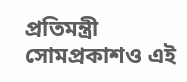প্রতিমন্ত্রী সোমপ্রকাশও এই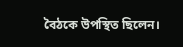বৈঠকে উপস্থিত ছিলেন।